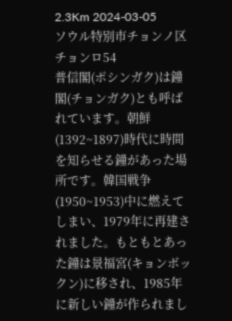2.3Km 2024-03-05
ソウル特別市チョンノ区チョンロ54
普信閣(ポシンガク)は鐘閣(チョンガク)とも呼ばれています。朝鮮(1392~1897)時代に時間を知らせる鐘があった場所です。韓国戦争(1950~1953)中に燃えてしまい、1979年に再建されました。もともとあった鐘は景福宮(キョンボックン)に移され、1985年に新しい鐘が作られまし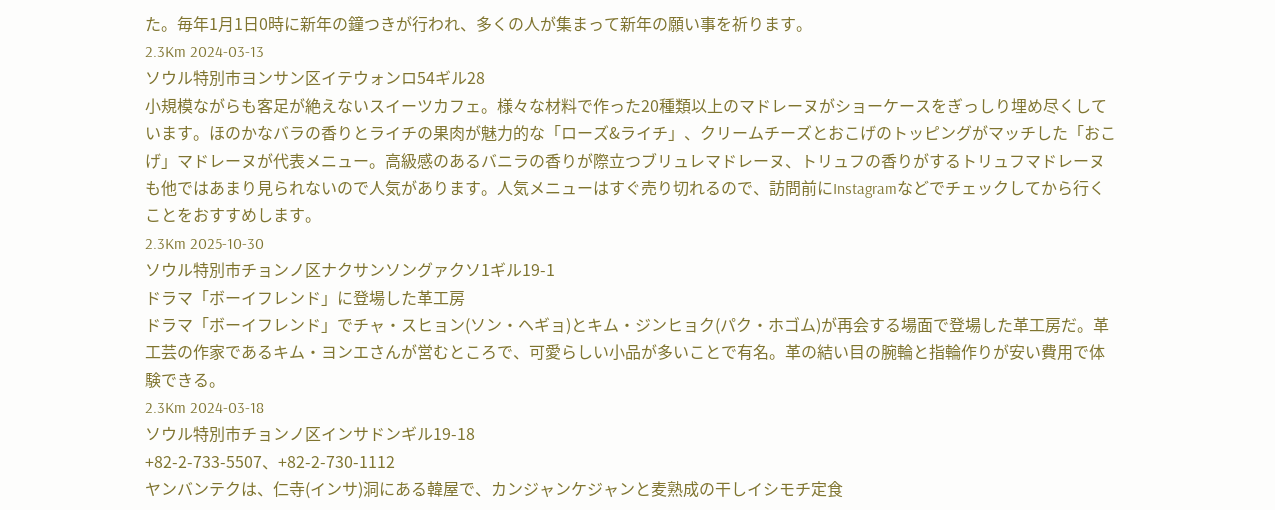た。毎年1月1日0時に新年の鐘つきが行われ、多くの人が集まって新年の願い事を祈ります。
2.3Km 2024-03-13
ソウル特別市ヨンサン区イテウォンロ54ギル28
小規模ながらも客足が絶えないスイーツカフェ。様々な材料で作った20種類以上のマドレーヌがショーケースをぎっしり埋め尽くしています。ほのかなバラの香りとライチの果肉が魅力的な「ローズ&ライチ」、クリームチーズとおこげのトッピングがマッチした「おこげ」マドレーヌが代表メニュー。高級感のあるバニラの香りが際立つブリュレマドレーヌ、トリュフの香りがするトリュフマドレーヌも他ではあまり見られないので人気があります。人気メニューはすぐ売り切れるので、訪問前にInstagramなどでチェックしてから行くことをおすすめします。
2.3Km 2025-10-30
ソウル特別市チョンノ区ナクサンソングァクソ1ギル19-1
ドラマ「ボーイフレンド」に登場した革工房
ドラマ「ボーイフレンド」でチャ・スヒョン(ソン・ヘギョ)とキム・ジンヒョク(パク・ホゴム)が再会する場面で登場した革工房だ。革工芸の作家であるキム・ヨンエさんが営むところで、可愛らしい小品が多いことで有名。革の結い目の腕輪と指輪作りが安い費用で体験できる。
2.3Km 2024-03-18
ソウル特別市チョンノ区インサドンギル19-18
+82-2-733-5507、+82-2-730-1112
ヤンバンテクは、仁寺(インサ)洞にある韓屋で、カンジャンケジャンと麦熟成の干しイシモチ定食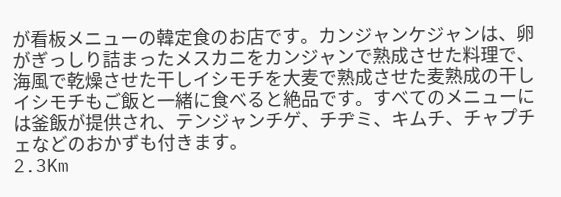が看板メニューの韓定食のお店です。カンジャンケジャンは、卵がぎっしり詰まったメスカニをカンジャンで熟成させた料理で、海風で乾燥させた干しイシモチを大麦で熟成させた麦熟成の干しイシモチもご飯と一緒に食べると絶品です。すべてのメニューには釜飯が提供され、テンジャンチゲ、チヂミ、キムチ、チャプチェなどのおかずも付きます。
2.3Km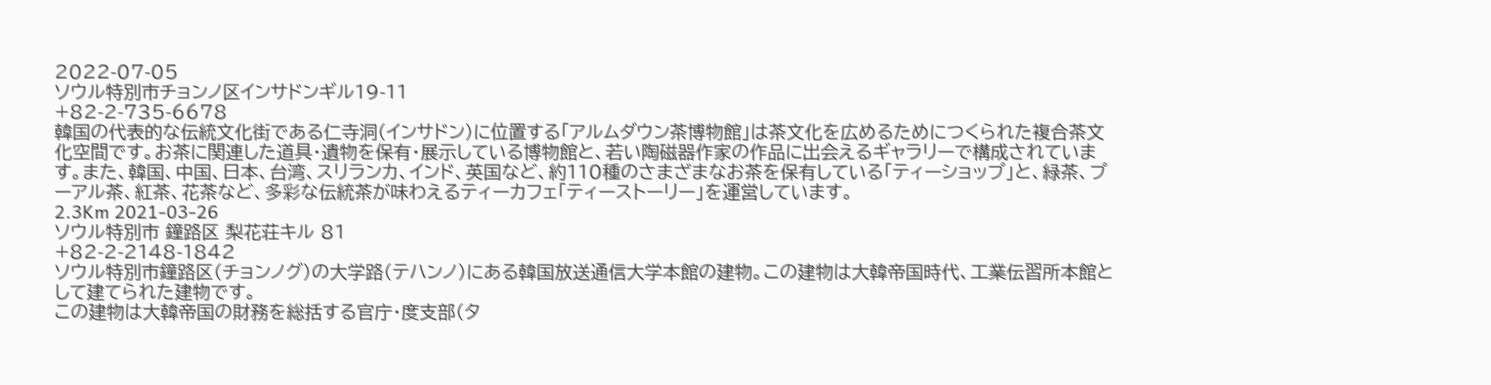2022-07-05
ソウル特別市チョンノ区インサドンギル19-11
+82-2-735-6678
韓国の代表的な伝統文化街である仁寺洞(インサドン)に位置する「アルムダウン茶博物館」は茶文化を広めるためにつくられた複合茶文化空間です。お茶に関連した道具・遺物を保有・展示している博物館と、若い陶磁器作家の作品に出会えるギャラリーで構成されています。また、韓国、中国、日本、台湾、スリランカ、インド、英国など、約110種のさまざまなお茶を保有している「ティーショップ」と、緑茶、プーアル茶、紅茶、花茶など、多彩な伝統茶が味わえるティーカフェ「ティーストーリー」を運営しています。
2.3Km 2021-03-26
ソウル特別市 鐘路区 梨花荘キル 81
+82-2-2148-1842
ソウル特別市鐘路区(チョンノグ)の大学路(テハンノ)にある韓国放送通信大学本館の建物。この建物は大韓帝国時代、工業伝習所本館として建てられた建物です。
この建物は大韓帝国の財務を総括する官庁・度支部(タ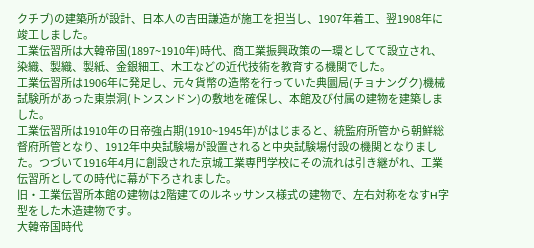クチブ)の建築所が設計、日本人の吉田謙造が施工を担当し、1907年着工、翌1908年に竣工しました。
工業伝習所は大韓帝国(1897~1910年)時代、商工業振興政策の一環としてて設立され、染織、製織、製紙、金銀細工、木工などの近代技術を教育する機関でした。
工業伝習所は1906年に発足し、元々貨幣の造幣を行っていた典圜局(チョナングク)機械試験所があった東崇洞(トンスンドン)の敷地を確保し、本館及び付属の建物を建築しました。
工業伝習所は1910年の日帝強占期(1910~1945年)がはじまると、統監府所管から朝鮮総督府所管となり、1912年中央試験場が設置されると中央試験場付設の機関となりました。つづいて1916年4月に創設された京城工業専門学校にその流れは引き継がれ、工業伝習所としての時代に幕が下ろされました。
旧・工業伝習所本館の建物は2階建てのルネッサンス様式の建物で、左右対称をなすH字型をした木造建物です。
大韓帝国時代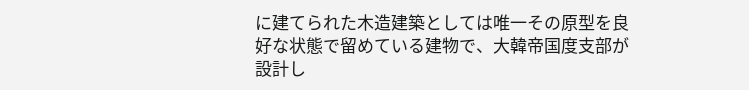に建てられた木造建築としては唯一その原型を良好な状態で留めている建物で、大韓帝国度支部が設計し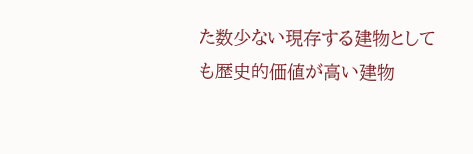た数少ない現存する建物としても歴史的価値が高い建物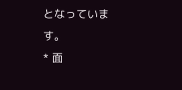となっています。
* 面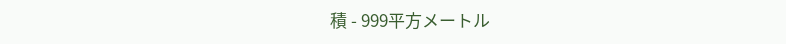積 - 999平方メートル